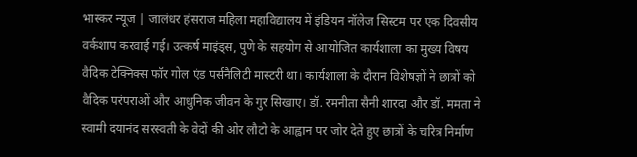भास्कर न्यूज | जालंधर हंसराज महिला महाविद्यालय में इंडियन नॉलेज सिस्टम पर एक दिवसीय वर्कशाप करवाई गई। उत्कर्ष माइंड्स, पुणे के सहयोग से आयोजित कार्यशाला का मुख्य विषय वैदिक टेक्निक्स फॉर गोल एंड पर्सनैलिटी मास्टरी था। कार्यशाला के दौरान विशेषज्ञों ने छात्रों को वैदिक परंपराओं और आधुनिक जीवन के गुर सिखाए। डॉ. रमनीता सैनी शारदा और डॉ. ममता ने स्वामी दयानंद सरस्वती के वेदों की ओर लौटो के आह्वान पर जोर देते हुए छात्रों के चरित्र निर्माण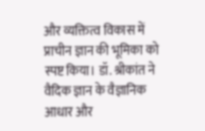और व्यक्तित्व विकास में प्राचीन ज्ञान की भूमिका को स्पष्ट किया। डॉ. श्रीकांत ने वैदिक ज्ञान के वैज्ञानिक आधार और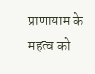प्राणायाम के महत्व को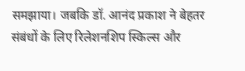समझाया। जबकि डॉ. आनंद प्रकाश ने बेहतर संबंधों के लिए रिलेशनशिप स्किल्स और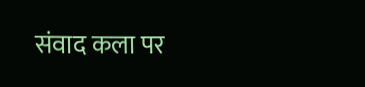संवाद कला पर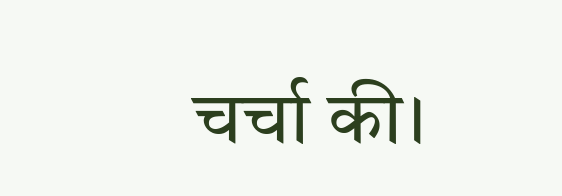चर्चा की।